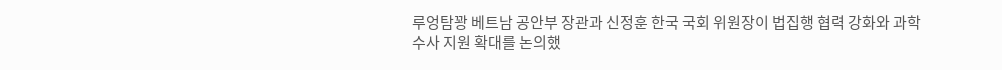루엉탐꽝 베트남 공안부 장관과 신정훈 한국 국회 위원장이 법집행 협력 강화와 과학수사 지원 확대를 논의했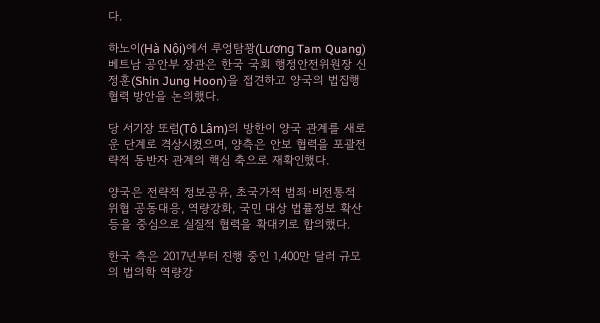다.

하노이(Hà Nội)에서 루엉탐꽝(Lương Tam Quang) 베트남 공안부 장관은 한국 국회 행정안전위원장 신정훈(Shin Jung Hoon)을 접견하고 양국의 법집행 협력 방안을 논의했다.

당 서기장 또럼(Tô Lâm)의 방한이 양국 관계를 새로운 단계로 격상시켰으며, 양측은 안보 협력을 포괄전략적 동반자 관계의 핵심 축으로 재확인했다.

양국은 전략적 정보공유, 초국가적 범죄·비전통적 위협 공동대응, 역량강화, 국민 대상 법률정보 확산 등을 중심으로 실질적 협력을 확대키로 합의했다.

한국 측은 2017년부터 진행 중인 1,400만 달러 규모의 법의학 역량강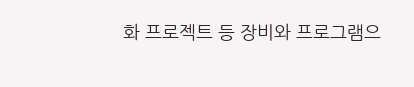화 프로젝트 등 장비와 프로그램으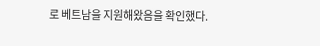로 베트남을 지원해왔음을 확인했다.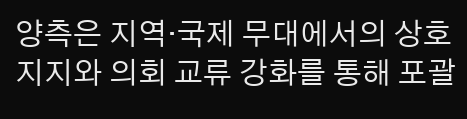양측은 지역·국제 무대에서의 상호 지지와 의회 교류 강화를 통해 포괄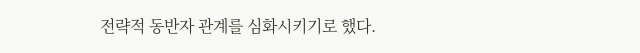전략적 동반자 관계를 심화시키기로 했다.